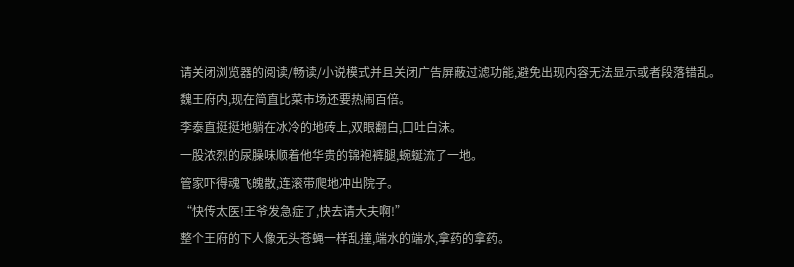请关闭浏览器的阅读/畅读/小说模式并且关闭广告屏蔽过滤功能,避免出现内容无法显示或者段落错乱。
魏王府内,现在简直比菜市场还要热闹百倍。
李泰直挺挺地躺在冰冷的地砖上,双眼翻白,口吐白沫。
一股浓烈的尿臊味顺着他华贵的锦袍裤腿,蜿蜒流了一地。
管家吓得魂飞魄散,连滚带爬地冲出院子。
“快传太医!王爷发急症了,快去请大夫啊!”
整个王府的下人像无头苍蝇一样乱撞,端水的端水,拿药的拿药。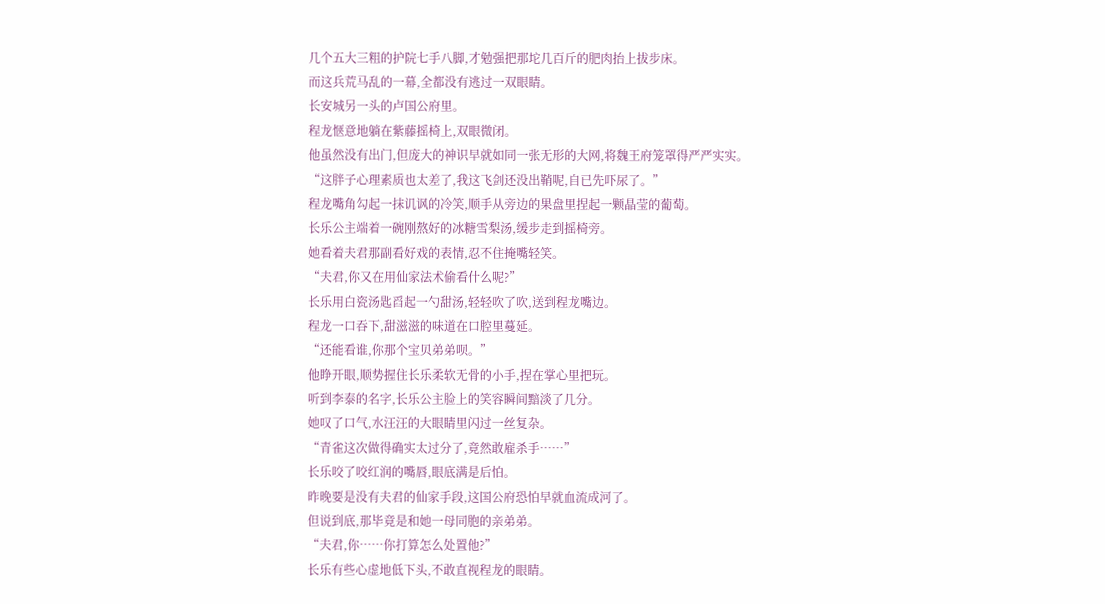几个五大三粗的护院七手八脚,才勉强把那坨几百斤的肥肉抬上拔步床。
而这兵荒马乱的一幕,全都没有逃过一双眼睛。
长安城另一头的卢国公府里。
程龙惬意地躺在紫藤摇椅上,双眼微闭。
他虽然没有出门,但庞大的神识早就如同一张无形的大网,将魏王府笼罩得严严实实。
“这胖子心理素质也太差了,我这飞剑还没出鞘呢,自已先吓尿了。”
程龙嘴角勾起一抹讥讽的冷笑,顺手从旁边的果盘里捏起一颗晶莹的葡萄。
长乐公主端着一碗刚熬好的冰糖雪梨汤,缓步走到摇椅旁。
她看着夫君那副看好戏的表情,忍不住掩嘴轻笑。
“夫君,你又在用仙家法术偷看什么呢?”
长乐用白瓷汤匙舀起一勺甜汤,轻轻吹了吹,送到程龙嘴边。
程龙一口吞下,甜滋滋的味道在口腔里蔓延。
“还能看谁,你那个宝贝弟弟呗。”
他睁开眼,顺势握住长乐柔软无骨的小手,捏在掌心里把玩。
听到李泰的名字,长乐公主脸上的笑容瞬间黯淡了几分。
她叹了口气,水汪汪的大眼睛里闪过一丝复杂。
“青雀这次做得确实太过分了,竟然敢雇杀手……”
长乐咬了咬红润的嘴唇,眼底满是后怕。
昨晚要是没有夫君的仙家手段,这国公府恐怕早就血流成河了。
但说到底,那毕竟是和她一母同胞的亲弟弟。
“夫君,你……你打算怎么处置他?”
长乐有些心虚地低下头,不敢直视程龙的眼睛。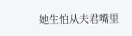她生怕从夫君嘴里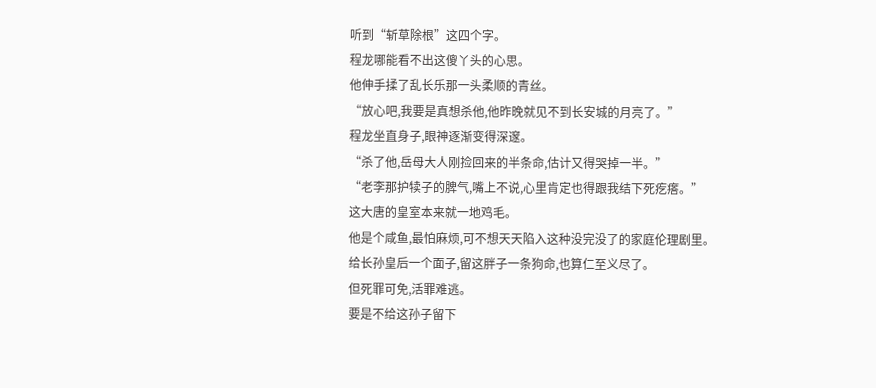听到“斩草除根”这四个字。
程龙哪能看不出这傻丫头的心思。
他伸手揉了乱长乐那一头柔顺的青丝。
“放心吧,我要是真想杀他,他昨晚就见不到长安城的月亮了。”
程龙坐直身子,眼神逐渐变得深邃。
“杀了他,岳母大人刚捡回来的半条命,估计又得哭掉一半。”
“老李那护犊子的脾气,嘴上不说,心里肯定也得跟我结下死疙瘩。”
这大唐的皇室本来就一地鸡毛。
他是个咸鱼,最怕麻烦,可不想天天陷入这种没完没了的家庭伦理剧里。
给长孙皇后一个面子,留这胖子一条狗命,也算仁至义尽了。
但死罪可免,活罪难逃。
要是不给这孙子留下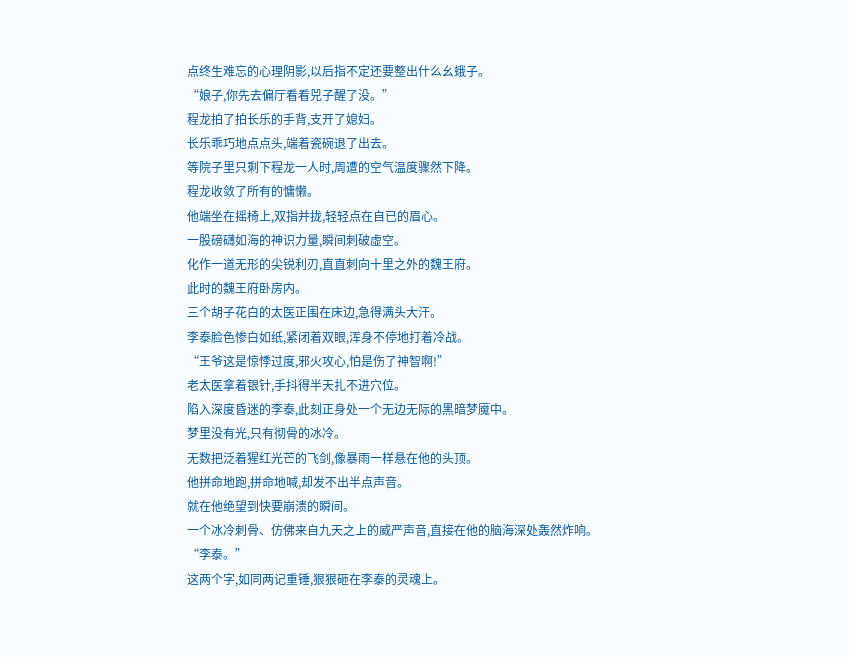点终生难忘的心理阴影,以后指不定还要整出什么幺蛾子。
“娘子,你先去偏厅看看兕子醒了没。”
程龙拍了拍长乐的手背,支开了媳妇。
长乐乖巧地点点头,端着瓷碗退了出去。
等院子里只剩下程龙一人时,周遭的空气温度骤然下降。
程龙收敛了所有的慵懒。
他端坐在摇椅上,双指并拢,轻轻点在自已的眉心。
一股磅礴如海的神识力量,瞬间刺破虚空。
化作一道无形的尖锐利刃,直直刺向十里之外的魏王府。
此时的魏王府卧房内。
三个胡子花白的太医正围在床边,急得满头大汗。
李泰脸色惨白如纸,紧闭着双眼,浑身不停地打着冷战。
“王爷这是惊悸过度,邪火攻心,怕是伤了神智啊!”
老太医拿着银针,手抖得半天扎不进穴位。
陷入深度昏迷的李泰,此刻正身处一个无边无际的黑暗梦魇中。
梦里没有光,只有彻骨的冰冷。
无数把泛着猩红光芒的飞剑,像暴雨一样悬在他的头顶。
他拼命地跑,拼命地喊,却发不出半点声音。
就在他绝望到快要崩溃的瞬间。
一个冰冷刺骨、仿佛来自九天之上的威严声音,直接在他的脑海深处轰然炸响。
“李泰。”
这两个字,如同两记重锤,狠狠砸在李泰的灵魂上。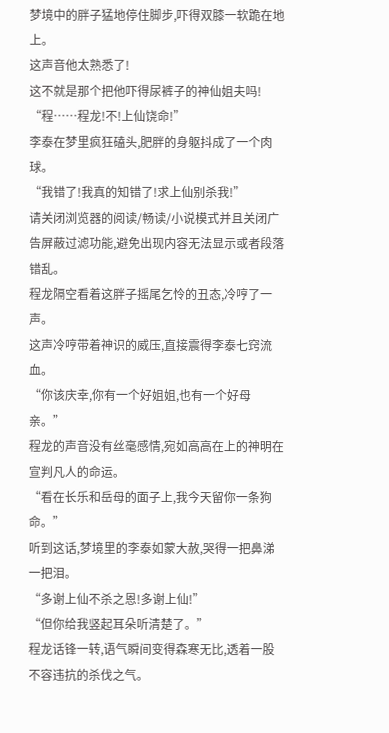梦境中的胖子猛地停住脚步,吓得双膝一软跪在地上。
这声音他太熟悉了!
这不就是那个把他吓得尿裤子的神仙姐夫吗!
“程……程龙!不!上仙饶命!”
李泰在梦里疯狂磕头,肥胖的身躯抖成了一个肉球。
“我错了!我真的知错了!求上仙别杀我!”
请关闭浏览器的阅读/畅读/小说模式并且关闭广告屏蔽过滤功能,避免出现内容无法显示或者段落错乱。
程龙隔空看着这胖子摇尾乞怜的丑态,冷哼了一声。
这声冷哼带着神识的威压,直接震得李泰七窍流血。
“你该庆幸,你有一个好姐姐,也有一个好母亲。”
程龙的声音没有丝毫感情,宛如高高在上的神明在宣判凡人的命运。
“看在长乐和岳母的面子上,我今天留你一条狗命。”
听到这话,梦境里的李泰如蒙大赦,哭得一把鼻涕一把泪。
“多谢上仙不杀之恩!多谢上仙!”
“但你给我竖起耳朵听清楚了。”
程龙话锋一转,语气瞬间变得森寒无比,透着一股不容违抗的杀伐之气。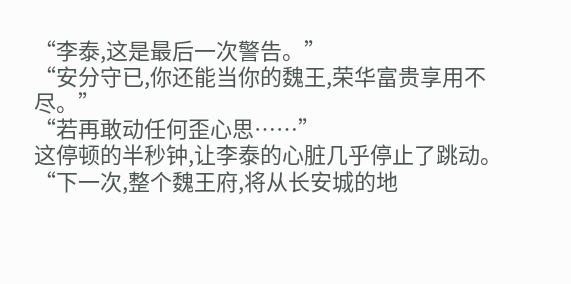“李泰,这是最后一次警告。”
“安分守已,你还能当你的魏王,荣华富贵享用不尽。”
“若再敢动任何歪心思……”
这停顿的半秒钟,让李泰的心脏几乎停止了跳动。
“下一次,整个魏王府,将从长安城的地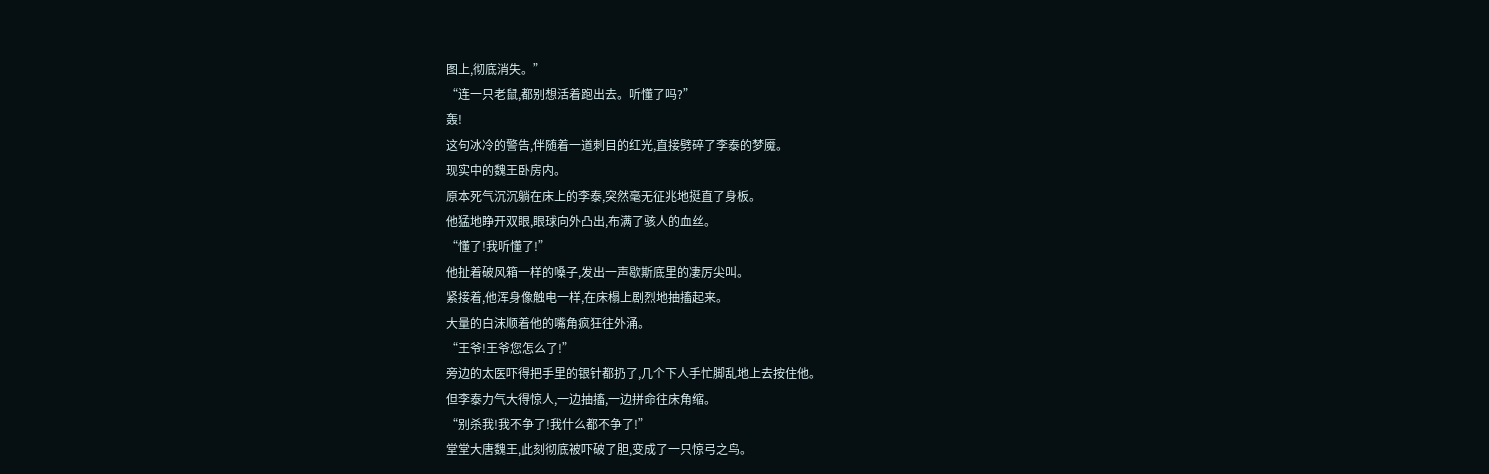图上,彻底消失。”
“连一只老鼠,都别想活着跑出去。听懂了吗?”
轰!
这句冰冷的警告,伴随着一道刺目的红光,直接劈碎了李泰的梦魇。
现实中的魏王卧房内。
原本死气沉沉躺在床上的李泰,突然毫无征兆地挺直了身板。
他猛地睁开双眼,眼球向外凸出,布满了骇人的血丝。
“懂了!我听懂了!”
他扯着破风箱一样的嗓子,发出一声歇斯底里的凄厉尖叫。
紧接着,他浑身像触电一样,在床榻上剧烈地抽搐起来。
大量的白沫顺着他的嘴角疯狂往外涌。
“王爷!王爷您怎么了!”
旁边的太医吓得把手里的银针都扔了,几个下人手忙脚乱地上去按住他。
但李泰力气大得惊人,一边抽搐,一边拼命往床角缩。
“别杀我!我不争了!我什么都不争了!”
堂堂大唐魏王,此刻彻底被吓破了胆,变成了一只惊弓之鸟。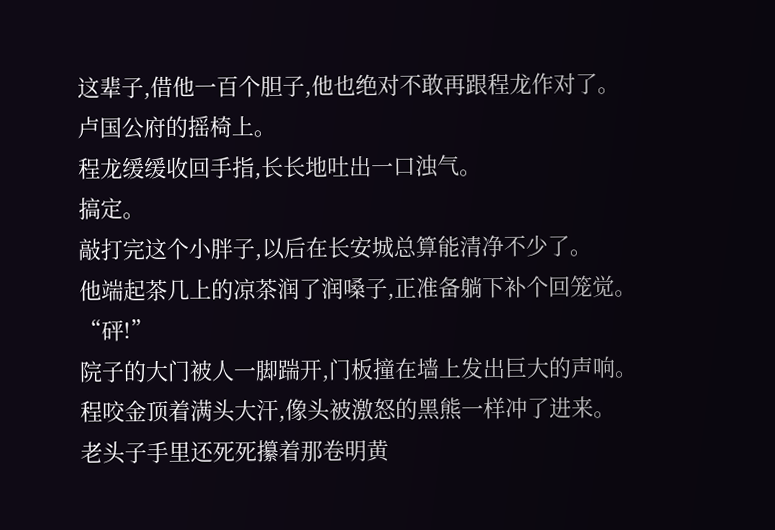这辈子,借他一百个胆子,他也绝对不敢再跟程龙作对了。
卢国公府的摇椅上。
程龙缓缓收回手指,长长地吐出一口浊气。
搞定。
敲打完这个小胖子,以后在长安城总算能清净不少了。
他端起茶几上的凉茶润了润嗓子,正准备躺下补个回笼觉。
“砰!”
院子的大门被人一脚踹开,门板撞在墙上发出巨大的声响。
程咬金顶着满头大汗,像头被激怒的黑熊一样冲了进来。
老头子手里还死死攥着那卷明黄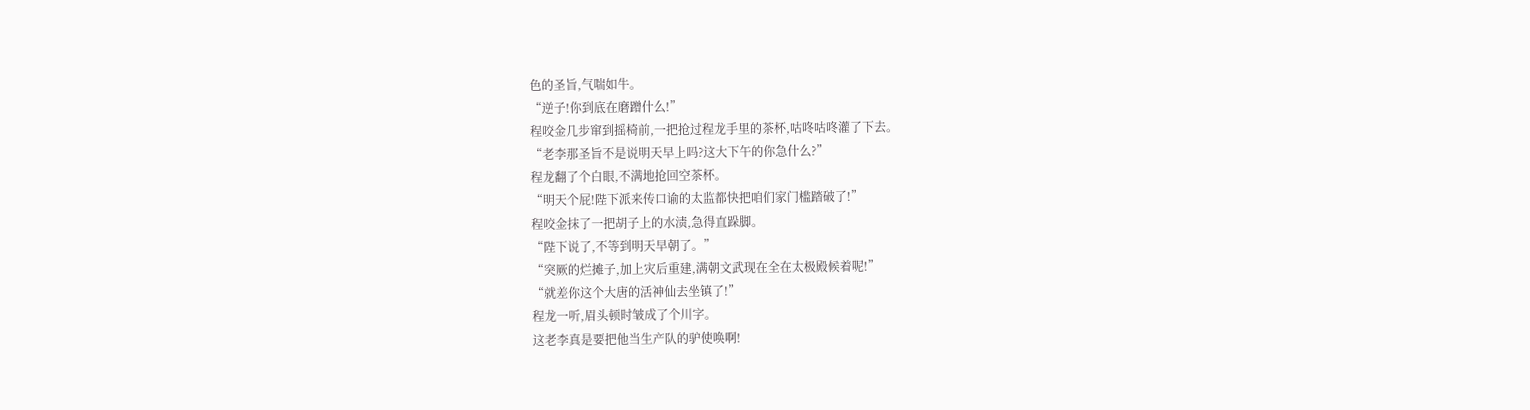色的圣旨,气喘如牛。
“逆子!你到底在磨蹭什么!”
程咬金几步窜到摇椅前,一把抢过程龙手里的茶杯,咕咚咕咚灌了下去。
“老李那圣旨不是说明天早上吗?这大下午的你急什么?”
程龙翻了个白眼,不满地抢回空茶杯。
“明天个屁!陛下派来传口谕的太监都快把咱们家门槛踏破了!”
程咬金抹了一把胡子上的水渍,急得直跺脚。
“陛下说了,不等到明天早朝了。”
“突厥的烂摊子,加上灾后重建,满朝文武现在全在太极殿候着呢!”
“就差你这个大唐的活神仙去坐镇了!”
程龙一听,眉头顿时皱成了个川字。
这老李真是要把他当生产队的驴使唤啊!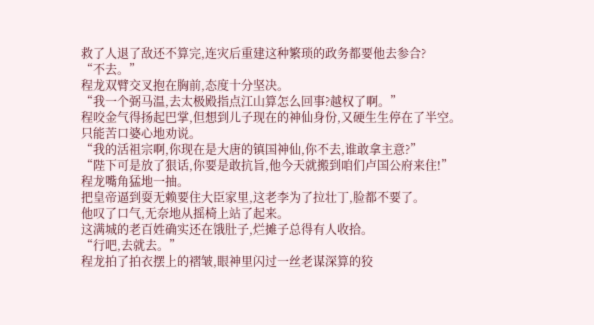救了人退了敌还不算完,连灾后重建这种繁琐的政务都要他去参合?
“不去。”
程龙双臂交叉抱在胸前,态度十分坚决。
“我一个弼马温,去太极殿指点江山算怎么回事?越权了啊。”
程咬金气得扬起巴掌,但想到儿子现在的神仙身份,又硬生生停在了半空。
只能苦口婆心地劝说。
“我的活祖宗啊,你现在是大唐的镇国神仙,你不去,谁敢拿主意?”
“陛下可是放了狠话,你要是敢抗旨,他今天就搬到咱们卢国公府来住!”
程龙嘴角猛地一抽。
把皇帝逼到耍无赖要住大臣家里,这老李为了拉壮丁,脸都不要了。
他叹了口气,无奈地从摇椅上站了起来。
这满城的老百姓确实还在饿肚子,烂摊子总得有人收拾。
“行吧,去就去。”
程龙拍了拍衣摆上的褶皱,眼神里闪过一丝老谋深算的狡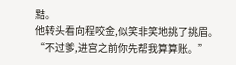黠。
他转头看向程咬金,似笑非笑地挑了挑眉。
“不过爹,进宫之前你先帮我算算账。”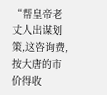“帮皇帝老丈人出谋划策,这咨询费,按大唐的市价得收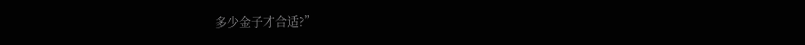多少金子才合适?”